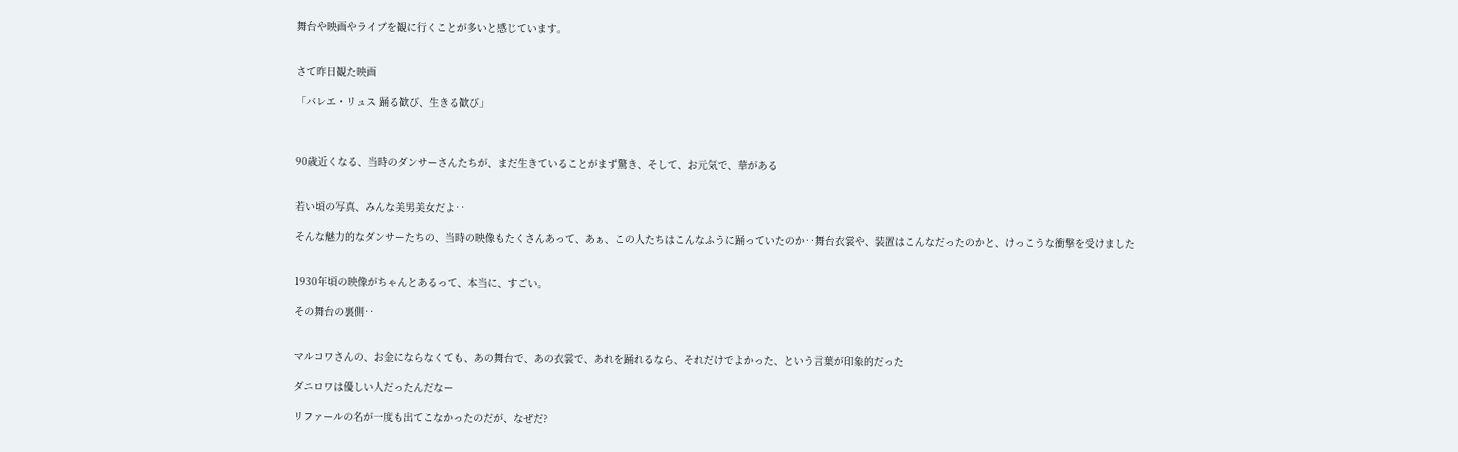舞台や映画やライブを観に行くことが多いと感じています。


さて昨日観た映画

「バレエ・リュス 踊る歓び、生きる歓び」



90歳近くなる、当時のダンサーさんたちが、まだ生きていることがまず驚き、そして、お元気で、華がある


若い頃の写真、みんな美男美女だよ‥

そんな魅力的なダンサーたちの、当時の映像もたくさんあって、あぁ、この人たちはこんなふうに踊っていたのか‥舞台衣裳や、装置はこんなだったのかと、けっこうな衝撃を受けました


1930年頃の映像がちゃんとあるって、本当に、すごい。

その舞台の裏側‥


マルコワさんの、お金にならなくても、あの舞台で、あの衣裳で、あれを踊れるなら、それだけでよかった、という言葉が印象的だった

ダニロワは優しい人だったんだなー

リファールの名が一度も出てこなかったのだが、なぜだ?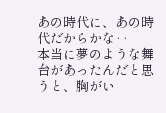あの時代に、あの時代だからかな‥
本当に夢のような舞台があったんだと思うと、胸がい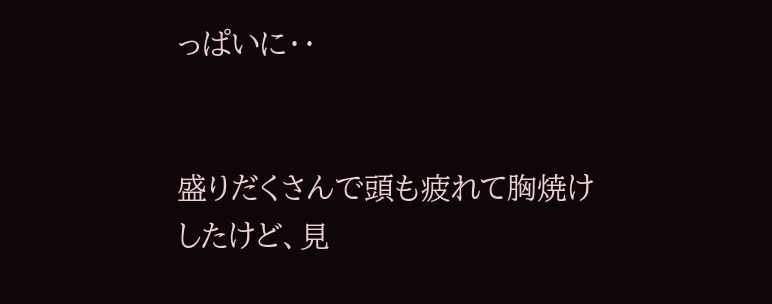っぱいに‥


盛りだくさんで頭も疲れて胸焼けしたけど、見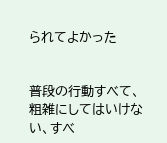られてよかった


普段の行動すべて、粗雑にしてはいけない、すべ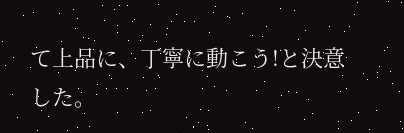て上品に、丁寧に動こう!と決意した。